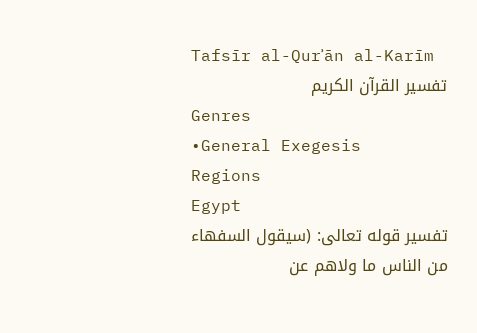Tafsīr al-Qurʾān al-Karīm
تفسير القرآن الكريم
Genres
•General Exegesis
Regions
Egypt
تفسير قوله تعالى: (سيقول السفهاء من الناس ما ولاهم عن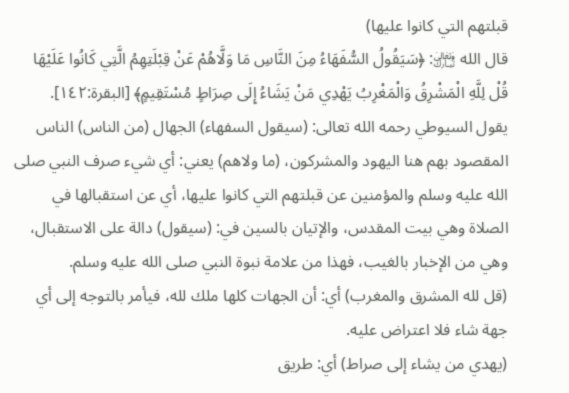قبلتهم التي كانوا عليها)
قال الله ﵎: ﴿سَيَقُولُ السُّفَهَاءُ مِنَ النَّاسِ مَا وَلَّاهُمْ عَنْ قِبْلَتِهِمُ الَّتِي كَانُوا عَلَيْهَا قُلْ لِلَّهِ الْمَشْرِقُ وَالْمَغْرِبُ يَهْدِي مَنْ يَشَاءُ إِلَى صِرَاطٍ مُسْتَقِيمٍ﴾ [البقرة:١٤٢].
يقول السيوطي رحمه الله تعالى: (سيقول السفهاء) الجهال (من الناس) الناس المقصود بهم هنا اليهود والمشركون، (ما ولاهم) يعني: أي شيء صرف النبي صلى الله عليه وسلم والمؤمنين عن قبلتهم التي كانوا عليها، أي عن استقبالها في الصلاة وهي بيت المقدس، والإتيان بالسين في: (سيقول) دالة على الاستقبال، وهي من الإخبار بالغيب، فهذا من علامة نبوة النبي صلى الله عليه وسلم.
(قل لله المشرق والمغرب) أي: أن الجهات كلها ملك لله، فيأمر بالتوجه إلى أي جهة شاء فلا اعتراض عليه.
(يهدي من يشاء إلى صراط) أي: طريق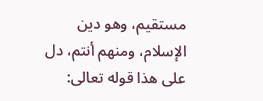مستقيم، وهو دين الإسلام، ومنهم أنتم، دل على هذا قوله تعالى: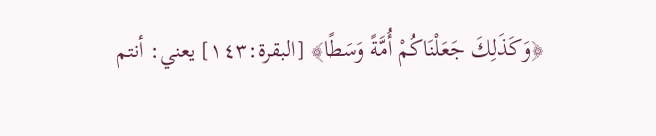﴿وَكَذَلِكَ جَعَلْنَاكُمْ أُمَّةً وَسَطًا﴾ [البقرة:١٤٣] يعني: أنتم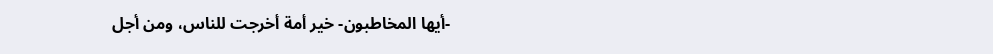-أيها المخاطبون- خير أمة أخرجت للناس، ومن أجل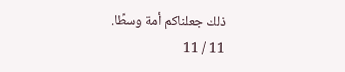ذلك جعلناكم أمة وسطًا.
11 / 11